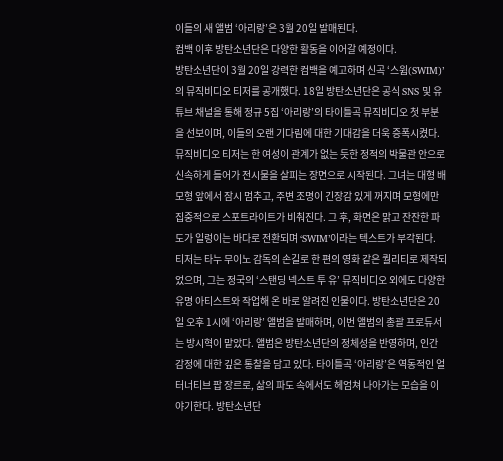이들의 새 앨범 ‘아리랑’은 3월 20일 발매된다.
컴백 이후 방탄소년단은 다양한 활동을 이어갈 예정이다.
방탄소년단이 3월 20일 강력한 컴백을 예고하며 신곡 ‘스윔(SWIM)’의 뮤직비디오 티저를 공개했다. 18일 방탄소년단은 공식 SNS 및 유튜브 채널을 통해 정규 5집 ‘아리랑’의 타이틀곡 뮤직비디오 첫 부분을 선보이며, 이들의 오랜 기다림에 대한 기대감을 더욱 증폭시켰다.
뮤직비디오 티저는 한 여성이 관계가 없는 듯한 정적의 박물관 안으로 신속하게 들어가 전시물을 살피는 장면으로 시작된다. 그녀는 대형 배 모형 앞에서 잠시 멈추고, 주변 조명이 긴장감 있게 꺼지며 모형에만 집중적으로 스포트라이트가 비춰진다. 그 후, 화면은 맑고 잔잔한 파도가 일렁이는 바다로 전환되며 ‘SWIM’이라는 텍스트가 부각된다.
티저는 타누 무이노 감독의 손길로 한 편의 영화 같은 퀄리티로 제작되었으며, 그는 정국의 ‘스탠딩 넥스트 투 유’ 뮤직비디오 외에도 다양한 유명 아티스트와 작업해 온 바로 알려진 인물이다. 방탄소년단은 20일 오후 1시에 ‘아리랑’ 앨범을 발매하며, 이번 앨범의 총괄 프로듀서는 방시혁이 맡았다. 앨범은 방탄소년단의 정체성을 반영하며, 인간 감정에 대한 깊은 통찰을 담고 있다. 타이틀곡 ‘아리랑’은 역동적인 얼터너티브 팝 장르로, 삶의 파도 속에서도 헤엄쳐 나아가는 모습을 이야기한다. 방탄소년단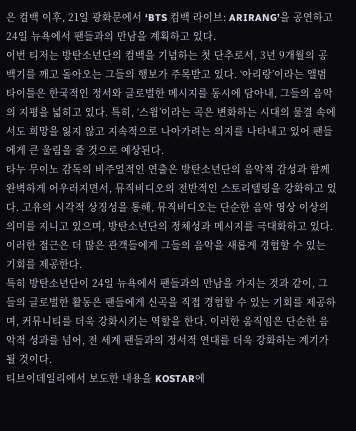은 컴백 이후, 21일 광화문에서 ‘BTS 컴백 라이브: ARIRANG’을 공연하고 24일 뉴욕에서 팬들과의 만남을 계획하고 있다.
이번 티저는 방탄소년단의 컴백을 기념하는 첫 단추로서, 3년 9개월의 공백기를 깨고 돌아오는 그들의 행보가 주목받고 있다. ‘아리랑’이라는 앨범 타이틀은 한국적인 정서와 글로벌한 메시지를 동시에 담아내, 그들의 음악의 지평을 넓히고 있다. 특히, ‘스윔’이라는 곡은 변화하는 시대의 물결 속에서도 희망을 잃지 않고 지속적으로 나아가려는 의지를 나타내고 있어 팬들에게 큰 울림을 줄 것으로 예상된다.
타누 무이노 감독의 비주얼적인 연출은 방탄소년단의 음악적 감성과 함께 완벽하게 어우러지면서, 뮤직비디오의 전반적인 스토리텔링을 강화하고 있다. 고유의 시각적 상징성을 통해, 뮤직비디오는 단순한 음악 영상 이상의 의미를 지니고 있으며, 방탄소년단의 정체성과 메시지를 극대화하고 있다. 이러한 접근은 더 많은 관객들에게 그들의 음악을 새롭게 경험할 수 있는 기회를 제공한다.
특히 방탄소년단이 24일 뉴욕에서 팬들과의 만남을 가지는 것과 같이, 그들의 글로벌한 활동은 팬들에게 신곡을 직접 경험할 수 있는 기회를 제공하며, 커뮤니티를 더욱 강화시키는 역할을 한다. 이러한 움직임은 단순한 음악적 성과를 넘어, 전 세계 팬들과의 정서적 연대를 더욱 강화하는 계기가 될 것이다.
티브이데일리에서 보도한 내용을 KOSTAR에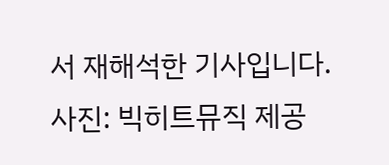서 재해석한 기사입니다.
사진: 빅히트뮤직 제공